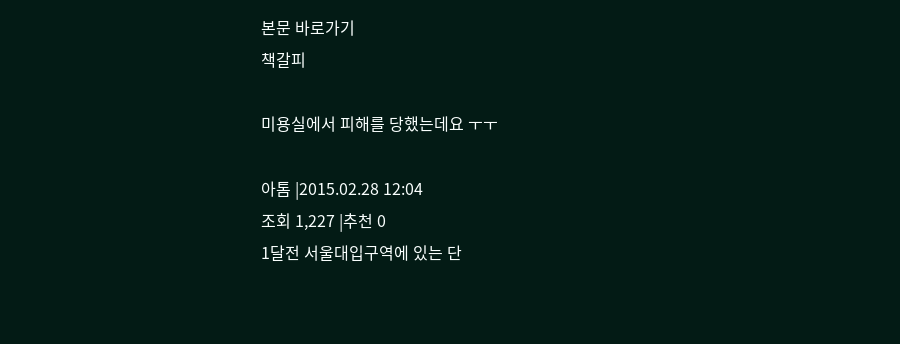본문 바로가기
책갈피

미용실에서 피해를 당했는데요 ㅜㅜ

아톰 |2015.02.28 12:04
조회 1,227 |추천 0
1달전 서울대입구역에 있는 단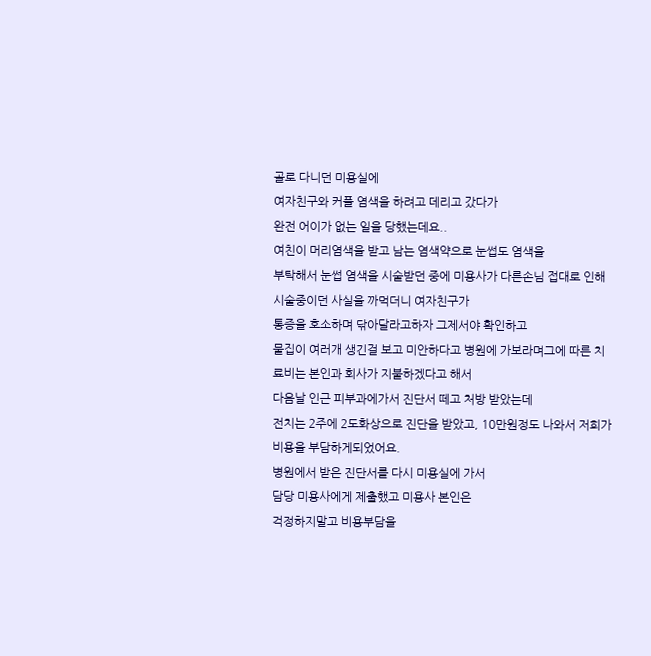골로 다니던 미용실에
여자친구와 커플 염색을 하려고 데리고 갔다가
완전 어이가 없는 일을 당했는데요..
여친이 머리염색을 받고 남는 염색약으로 눈썹도 염색을
부탁해서 눈썹 염색을 시술받던 중에 미용사가 다른손님 접대로 인해 시술중이던 사실을 까먹더니 여자친구가
통증을 호소하며 닦아달라고하자 그제서야 확인하고
물집이 여러개 생긴걸 보고 미안하다고 병원에 가보라며그에 따른 치료비는 본인과 회사가 지불하겠다고 해서
다음날 인근 피부과에가서 진단서 떼고 처방 받았는데
전치는 2주에 2도화상으로 진단을 받았고, 10만원정도 나와서 저희가 비용을 부담하게되었어요.
병원에서 받은 진단서를 다시 미용실에 가서
담당 미용사에게 제출했고 미용사 본인은
걱정하지말고 비용부담을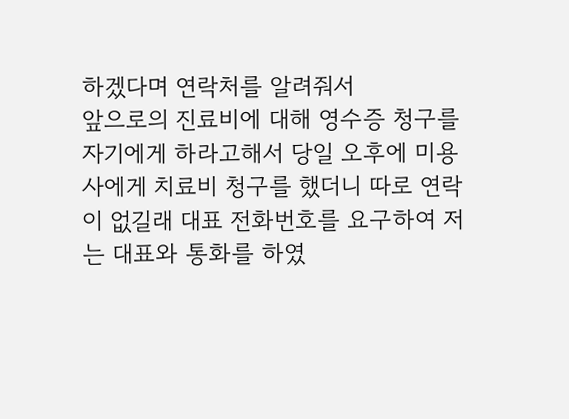하겠다며 연락처를 알려줘서
앞으로의 진료비에 대해 영수증 청구를 자기에게 하라고해서 당일 오후에 미용사에게 치료비 청구를 했더니 따로 연락이 없길래 대표 전화번호를 요구하여 저는 대표와 통화를 하였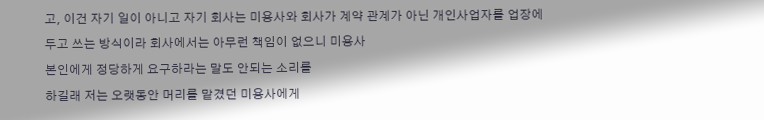고, 이건 자기 일이 아니고 자기 회사는 미용사와 회사가 계약 관계가 아닌 개인사업자를 업장에 두고 쓰는 방식이라 회사에서는 아무런 책임이 없으니 미용사
본인에게 정당하게 요구하라는 말도 안되는 소리를
하길래 저는 오랫동안 머리를 맡겼던 미용사에게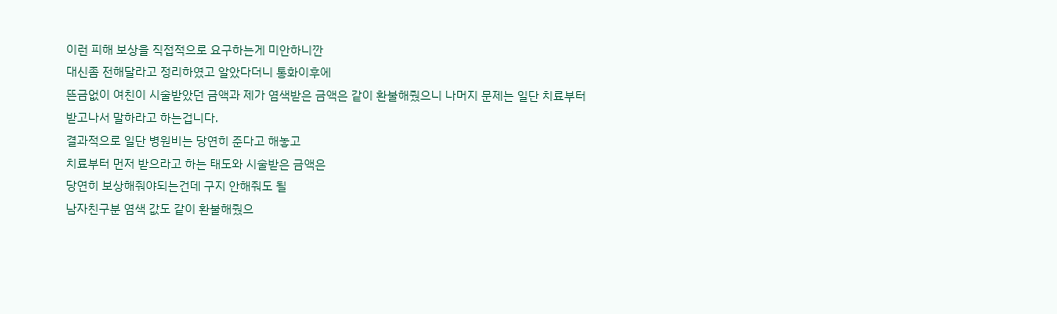이런 피해 보상을 직접적으로 요구하는게 미안하니깐
대신좀 전해달라고 정리하였고 알았다더니 통화이후에
뜬금없이 여친이 시술받았던 금액과 제가 염색받은 금액은 같이 환불해줬으니 나머지 문제는 일단 치료부터
받고나서 말하라고 하는겁니다.
결과적으로 일단 병원비는 당연히 준다고 해놓고
치료부터 먼저 받으라고 하는 태도와 시술받은 금액은
당연히 보상해줘야되는건데 구지 안해줘도 될
남자친구분 염색 값도 같이 환불해줬으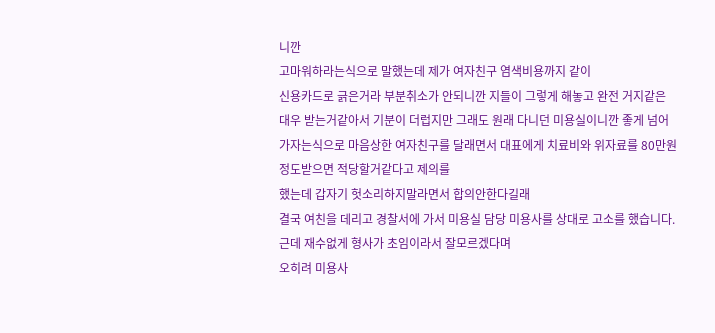니깐
고마워하라는식으로 말했는데 제가 여자친구 염색비용까지 같이
신용카드로 긁은거라 부분취소가 안되니깐 지들이 그렇게 해놓고 완전 거지같은 대우 받는거같아서 기분이 더럽지만 그래도 원래 다니던 미용실이니깐 좋게 넘어가자는식으로 마음상한 여자친구를 달래면서 대표에게 치료비와 위자료를 80만원정도받으면 적당할거같다고 제의를
했는데 갑자기 헛소리하지말라면서 합의안한다길래
결국 여친을 데리고 경찰서에 가서 미용실 담당 미용사를 상대로 고소를 했습니다.
근데 재수없게 형사가 초임이라서 잘모르겠다며
오히려 미용사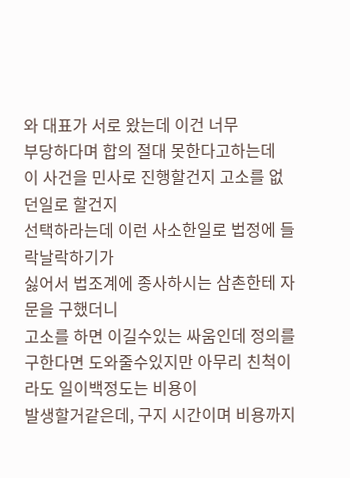와 대표가 서로 왔는데 이건 너무
부당하다며 합의 절대 못한다고하는데
이 사건을 민사로 진행할건지 고소를 없던일로 할건지
선택하라는데 이런 사소한일로 법정에 들락날락하기가
싫어서 법조계에 종사하시는 삼촌한테 자문을 구했더니
고소를 하면 이길수있는 싸움인데 정의를 구한다면 도와줄수있지만 아무리 친척이라도 일이백정도는 비용이
발생할거같은데, 구지 시간이며 비용까지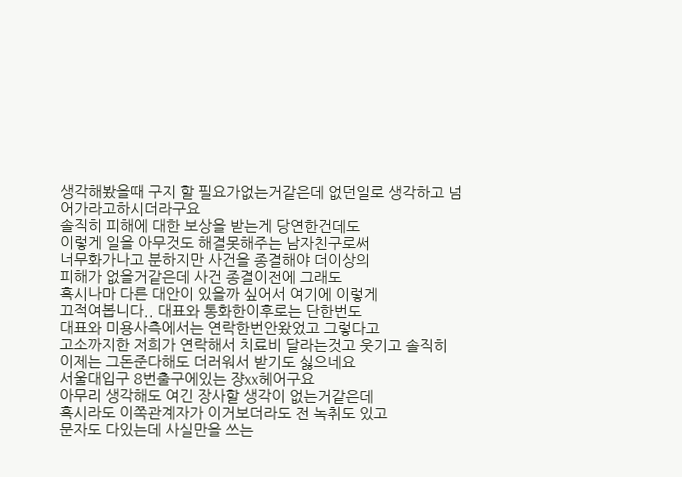생각해봤을때 구지 할 필요가없는거같은데 없던일로 생각하고 넘어가라고하시더라구요
솔직히 피해에 대한 보상을 받는게 당연한건데도
이렇게 일을 아무것도 해결못해주는 남자친구로써
너무화가나고 분하지만 사건을 종결해야 더이상의
피해가 없을거같은데 사건 종결이전에 그래도
혹시나마 다른 대안이 있을까 싶어서 여기에 이렇게
끄적여봅니다.. 대표와 통화한이후로는 단한번도
대표와 미용사측에서는 연락한번안왔었고 그렇다고
고소까지한 저희가 연락해서 치료비 달라는것고 웃기고 솔직히 이제는 그돈준다해도 더러워서 받기도 싫으네요
서울대입구 8번출구에있는 쟝xx헤어구요
아무리 생각해도 여긴 장사할 생각이 없는거같은데
혹시라도 이쪽관계자가 이거보더라도 전 녹취도 있고
문자도 다있는데 사실만을 쓰는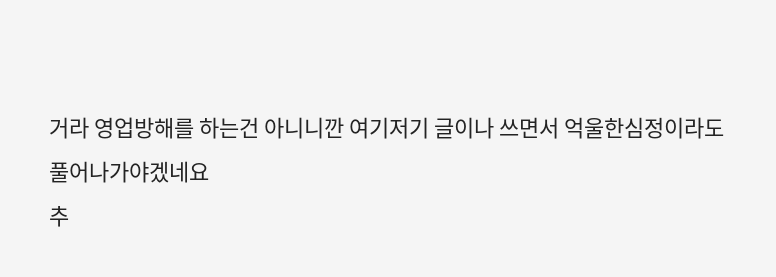거라 영업방해를 하는건 아니니깐 여기저기 글이나 쓰면서 억울한심정이라도
풀어나가야겠네요
추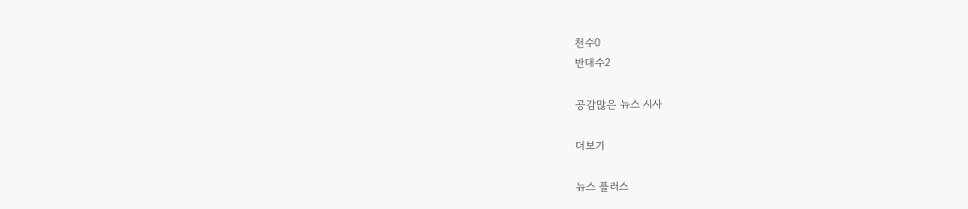천수0
반대수2

공감많은 뉴스 시사

더보기

뉴스 플러스